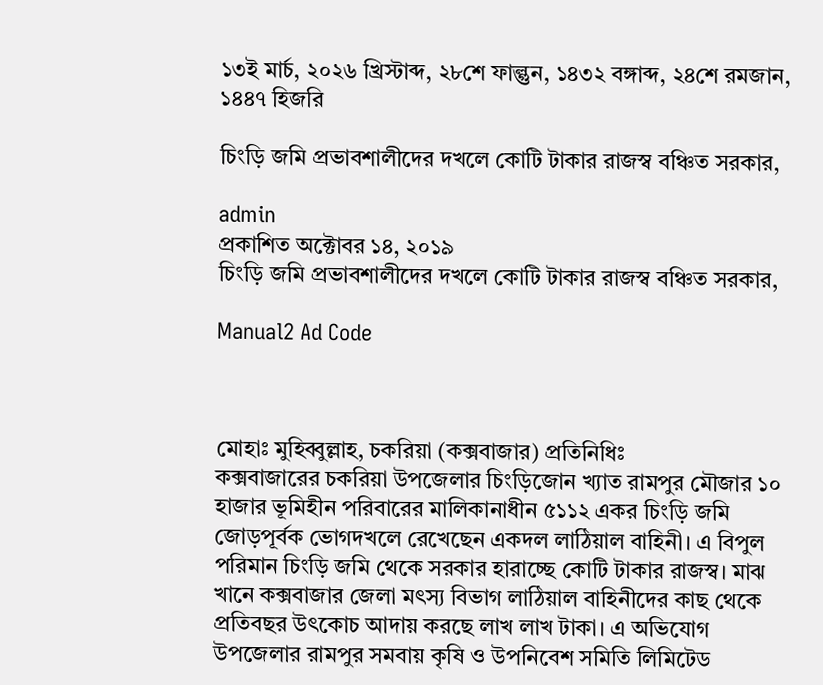১৩ই মার্চ, ২০২৬ খ্রিস্টাব্দ, ২৮শে ফাল্গুন, ১৪৩২ বঙ্গাব্দ, ২৪শে রমজান, ১৪৪৭ হিজরি

চিংড়ি জমি প্রভাবশালীদের দখলে কোটি টাকার রাজস্ব বঞ্চিত সরকার,

admin
প্রকাশিত অক্টোবর ১৪, ২০১৯
চিংড়ি জমি প্রভাবশালীদের দখলে কোটি টাকার রাজস্ব বঞ্চিত সরকার,

Manual2 Ad Code



মোহাঃ মুহিব্বুল্লাহ, চকরিয়া (কক্সবাজার) প্রতিনিধিঃ
কক্সবাজারের চকরিয়া উপজেলার চিংড়িজোন খ্যাত রামপুর মৌজার ১০ হাজার ভূমিহীন পরিবারের মালিকানাধীন ৫১১২ একর চিংড়ি জমি জোড়পূর্বক ভোগদখলে রেখেছেন একদল লাঠিয়াল বাহিনী। এ বিপুল পরিমান চিংড়ি জমি থেকে সরকার হারাচ্ছে কোটি টাকার রাজস্ব। মাঝ খানে কক্সবাজার জেলা মৎস্য বিভাগ লাঠিয়াল বাহিনীদের কাছ থেকে প্রতিবছর উৎকোচ আদায় করছে লাখ লাখ টাকা। এ অভিযোগ উপজেলার রামপুর সমবায় কৃষি ও উপনিবেশ সমিতি লিমিটেড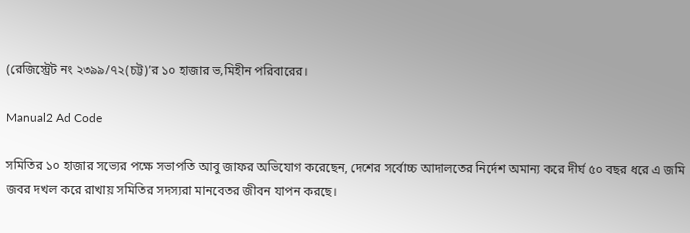(রেজিস্ট্রেট নং ২৩৯৯/৭২(চট্ট)’র ১০ হাজার ভ‚মিহীন পরিবারের।

Manual2 Ad Code

সমিতির ১০ হাজার সভ্যের পক্ষে সভাপতি আবু জাফর অভিযোগ করেছেন, দেশের সর্বোচ্চ আদালতের নির্দেশ অমান্য করে দীর্ঘ ৫০ বছর ধরে এ জমি জবর দখল করে রাখায় সমিতির সদস্যরা মানবেতর জীবন যাপন করছে।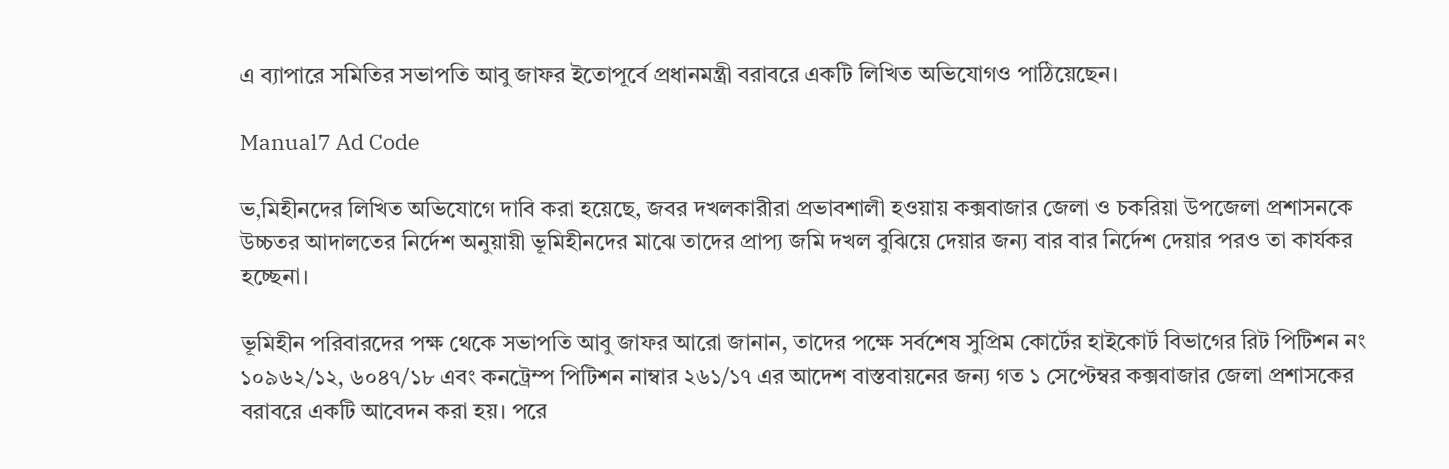এ ব্যাপারে সমিতির সভাপতি আবু জাফর ইতোপূর্বে প্রধানমন্ত্রী বরাবরে একটি লিখিত অভিযোগও পাঠিয়েছেন।

Manual7 Ad Code

ভ‚মিহীনদের লিখিত অভিযোগে দাবি করা হয়েছে, জবর দখলকারীরা প্রভাবশালী হওয়ায় কক্সবাজার জেলা ও চকরিয়া উপজেলা প্রশাসনকে উচ্চতর আদালতের নির্দেশ অনুয়ায়ী ভূমিহীনদের মাঝে তাদের প্রাপ্য জমি দখল বুঝিয়ে দেয়ার জন্য বার বার নির্দেশ দেয়ার পরও তা কার্যকর হচ্ছেনা।

ভূমিহীন পরিবারদের পক্ষ থেকে সভাপতি আবু জাফর আরো জানান, তাদের পক্ষে সর্বশেষ সুপ্রিম কোর্টের হাইকোর্ট বিভাগের রিট পিটিশন নং ১০৯৬২/১২, ৬০৪৭/১৮ এবং কনট্রেম্প পিটিশন নাম্বার ২৬১/১৭ এর আদেশ বাস্তবায়নের জন্য গত ১ সেপ্টেম্বর কক্সবাজার জেলা প্রশাসকের বরাবরে একটি আবেদন করা হয়। পরে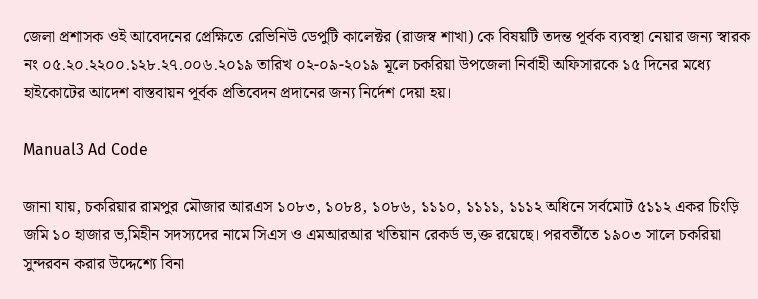জেলা প্রশাসক ওই আবেদনের প্রেক্ষিতে রেভিনিউ ডেপুটি কালেক্টর (রাজস্ব শাখা) কে বিষয়টি তদন্ত পূর্বক ব্যবস্থা নেয়ার জন্য স্বারক নং ০৫.২০.২২০০.১২৮.২৭.০০৬.২০১৯ তারিখ ০২-০৯-২০১৯ মূলে চকরিয়া উপজেলা নির্বাহী অফিসারকে ১৫ দিনের মধ্যে হাইকোটের আদেশ বাস্তবায়ন পূর্বক প্রতিবেদন প্রদানের জন্য নির্দেশ দেয়া হয়।

Manual3 Ad Code

জানা যায়, চকরিয়ার রামপুর মৌজার আরএস ১০৮৩, ১০৮৪, ১০৮৬, ১১১০, ১১১১, ১১১২ অধিনে সর্বমোট ৫১১২ একর চিংড়ি জমি ১০ হাজার ভ‚মিহীন সদস্যদের নামে সিএস ও এমআরআর খতিয়ান রেকর্ড ভ‚ক্ত রয়েছে। পরবর্তীতে ১৯০৩ সালে চকরিয়া সুন্দরবন করার উদ্দেশ্যে বিনা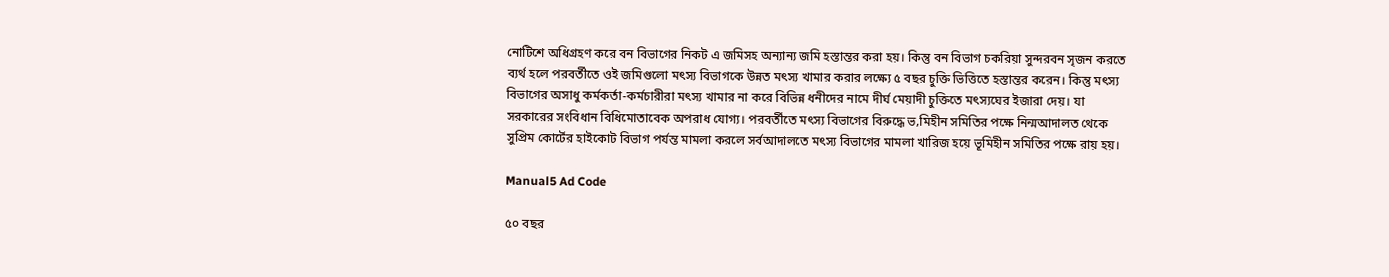নোটিশে অধিগ্রহণ করে বন বিভাগের নিকট এ জমিসহ অন্যান্য জমি হস্তান্তর করা হয়। কিন্তু বন বিভাগ চকরিয়া সুন্দরবন সৃজন করতে ব্যর্থ হলে পরবর্তীতে ওই জমিগুলো মৎস্য বিভাগকে উন্নত মৎস্য খামার করার লক্ষ্যে ৫ বছর চুক্তি ভিত্তিতে হস্তান্তর করেন। কিন্তু মৎস্য বিভাগের অসাধু কর্মকর্তা-কর্মচারীরা মৎস্য খামার না করে বিভিন্ন ধনীদের নামে দীর্ঘ মেয়াদী চুক্তিতে মৎস্যঘের ইজারা দেয়। যা সরকারের সংবিধান বিধিমোতাবেক অপরাধ যোগ্য। পরবর্তীতে মৎস্য বিভাগের বিরুদ্ধে ভ‚মিহীন সমিতির পক্ষে নিন্মআদালত থেকে সুপ্রিম কোর্টের হাইকোট বিভাগ পর্যন্ত মামলা করলে সর্বআদালতে মৎস্য বিভাগের মামলা খারিজ হয়ে ভূমিহীন সমিতির পক্ষে রায় হয়।

Manual5 Ad Code

৫০ বছর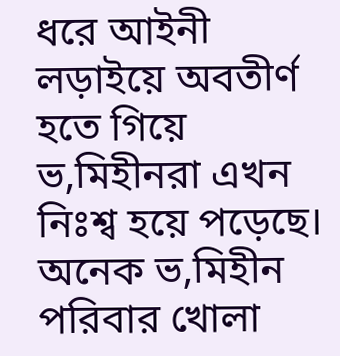ধরে আইনী লড়াইয়ে অবতীর্ণ হতে গিয়ে ভ‚মিহীনরা এখন নিঃশ্ব হয়ে পড়েছে। অনেক ভ‚মিহীন পরিবার খোলা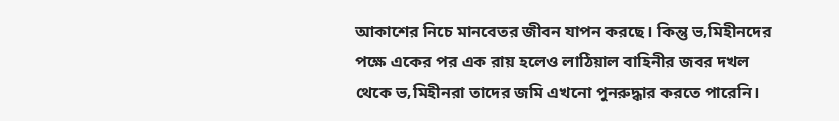আকাশের নিচে মানবেতর জীবন যাপন করছে। কিন্তু ভ‚মিহীনদের পক্ষে একের পর এক রায় হলেও লাঠিয়াল বাহিনীর জবর দখল থেকে ভ‚মিহীনরা তাদের জমি এখনো পুনরুদ্ধার করতে পারেনি।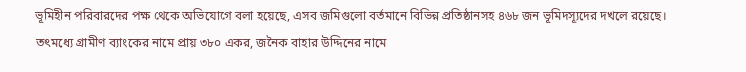ভূমিহীন পরিবারদের পক্ষ থেকে অভিযোগে বলা হয়েছে, এসব জমিগুলো বর্তমানে বিভিন্ন প্রতিষ্ঠানসহ ৪৬৮ জন ভূমিদস্যূদের দখলে রয়েছে। তৎমধ্যে গ্রামীণ ব্যাংকের নামে প্রায় ৩৮০ একর, জনৈক বাহার উদ্দিনের নামে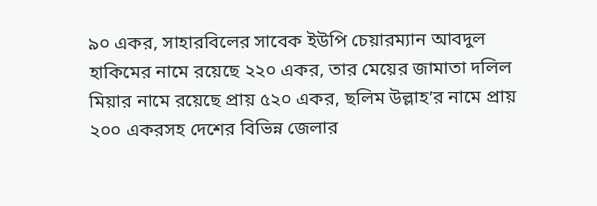৯০ একর, সাহারবিলের সাবেক ইউপি চেয়ারম্যান আবদুল হাকিমের নামে রয়েছে ২২০ একর, তার মেয়ের জামাতা দলিল মিয়ার নামে রয়েছে প্রায় ৫২০ একর, ছলিম উল্লাহ’র নামে প্রায় ২০০ একরসহ দেশের বিভিন্ন জেলার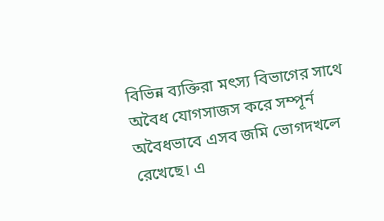বিভিন্ন ব্যক্তিরা মৎস্য বিভাগের সাথে অবৈধ যোগসাজস করে সম্পূর্ন অবৈধভাবে এসব জমি ভোগদখলে রেখেছে। এ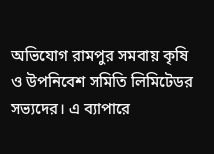অভিযোগ রামপুর সমবায় কৃষি ও উপনিবেশ সমিতি লিমিটেডর সভ্যদের। এ ব্যাপারে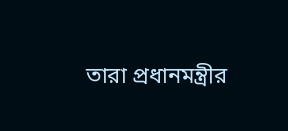তারা প্রধানমন্ত্রীর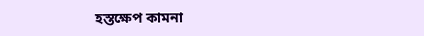হস্তক্ষেপ কামনা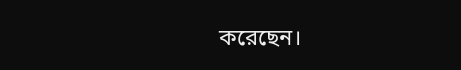করেছেন।